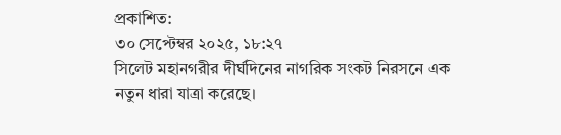প্রকাশিত:
৩০ সেপ্টেম্বর ২০২৫, ১৮:২৭
সিলেট মহানগরীর দীর্ঘদিনের নাগরিক সংকট নিরসনে এক নতুন ধারা যাত্রা করেছে।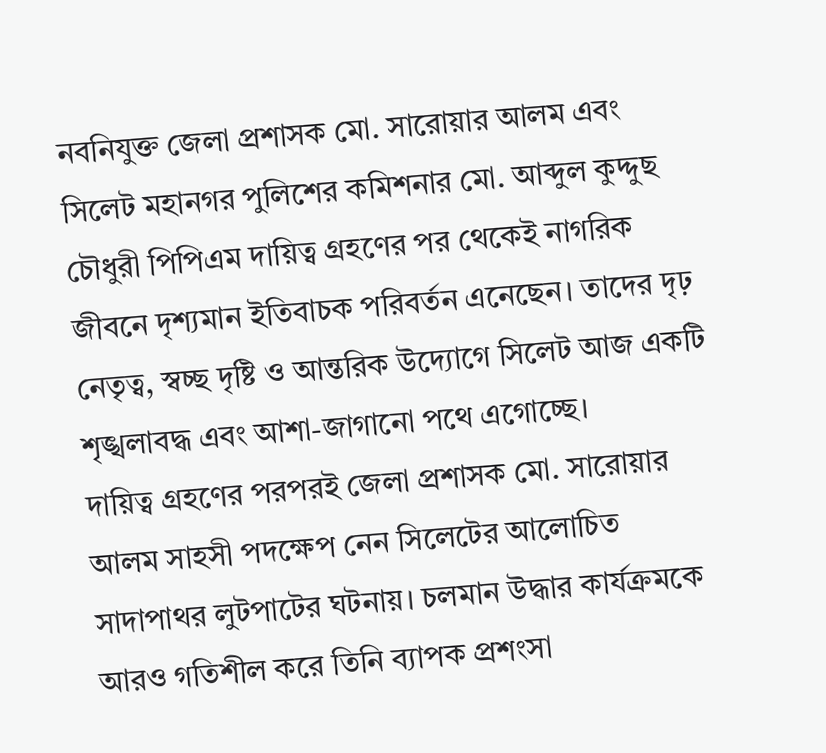নবনিযুক্ত জেলা প্রশাসক মো. সারোয়ার আলম এবং সিলেট মহানগর পুলিশের কমিশনার মো. আব্দুল কুদ্দুছ চৌধুরী পিপিএম দায়িত্ব গ্রহণের পর থেকেই নাগরিক জীবনে দৃশ্যমান ইতিবাচক পরিবর্তন এনেছেন। তাদের দৃঢ় নেতৃত্ব, স্বচ্ছ দৃষ্টি ও আন্তরিক উদ্যোগে সিলেট আজ একটি শৃঙ্খলাবদ্ধ এবং আশা-জাগানো পথে এগোচ্ছে।
দায়িত্ব গ্রহণের পরপরই জেলা প্রশাসক মো. সারোয়ার আলম সাহসী পদক্ষেপ নেন সিলেটের আলোচিত সাদাপাথর লুটপাটের ঘটনায়। চলমান উদ্ধার কার্যক্রমকে আরও গতিশীল করে তিনি ব্যাপক প্রশংসা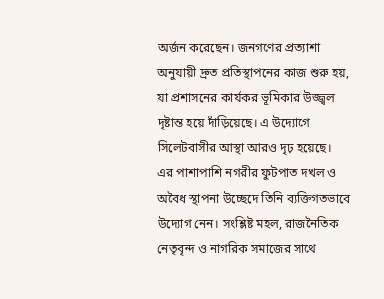অর্জন করেছেন। জনগণের প্রত্যাশা অনুযায়ী দ্রুত প্রতিস্থাপনের কাজ শুরু হয়, যা প্রশাসনের কার্যকর ভূমিকার উজ্জ্বল দৃষ্টান্ত হয়ে দাঁড়িয়েছে। এ উদ্যোগে সিলেটবাসীর আস্থা আরও দৃঢ় হয়েছে।
এর পাশাপাশি নগরীর ফুটপাত দখল ও অবৈধ স্থাপনা উচ্ছেদে তিনি ব্যক্তিগতভাবে উদ্যোগ নেন। সংশ্লিষ্ট মহল, রাজনৈতিক নেতৃবৃন্দ ও নাগরিক সমাজের সাথে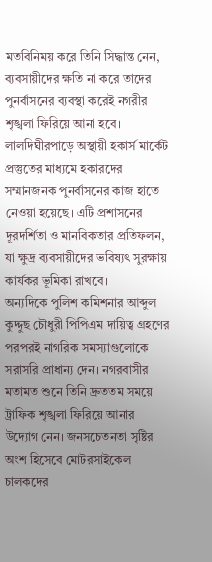মতবিনিময় করে তিনি সিদ্ধান্ত নেন, ব্যবসায়ীদের ক্ষতি না করে তাদের পুনর্বাসনের ব্যবস্থা করেই নগরীর শৃঙ্খলা ফিরিয়ে আনা হবে। লালদিঘীরপাড়ে অস্থায়ী হকার্স মার্কেট প্রস্তুতের মাধ্যমে হকারদের সম্মানজনক পুনর্বাসনের কাজ হাতে নেওয়া হয়েছে। এটি প্রশাসনের দূরদর্শিতা ও মানবিকতার প্রতিফলন, যা ক্ষুদ্র ব্যবসায়ীদের ভবিষ্যৎ সুরক্ষায় কার্যকর ভূমিকা রাখবে।
অন্যদিকে পুলিশ কমিশনার আব্দুল কুদ্দুছ চৌধুরী পিপিএম দায়িত্ব গ্রহণের পরপরই নাগরিক সমস্যাগুলোকে সরাসরি প্রাধান্য দেন। নগরবাসীর মতামত শুনে তিনি দ্রুততম সময়ে ট্রাফিক শৃঙ্খলা ফিরিয়ে আনার উদ্যোগ নেন। জনসচেতনতা সৃষ্টির অংশ হিসেবে মোটরসাইকেল চালকদের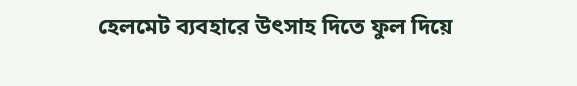হেলমেট ব্যবহারে উৎসাহ দিতে ফুল দিয়ে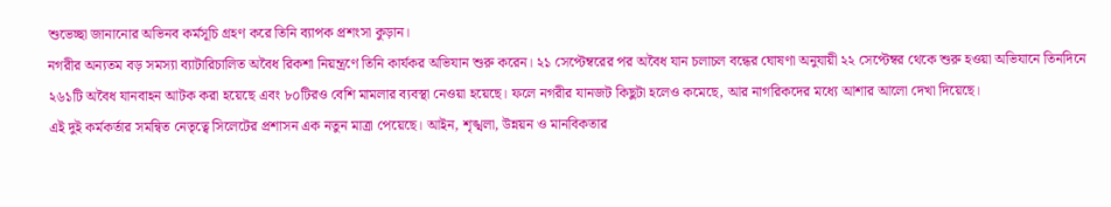শুভেচ্ছা জানানোর অভিনব কর্মসূচি গ্রহণ করে তিনি ব্যাপক প্রশংসা কুড়ান।
নগরীর অন্যতম বড় সমস্যা ব্যাটারিচালিত অবৈধ রিকশা নিয়ন্ত্রণে তিনি কার্যকর অভিযান শুরু করেন। ২১ সেপ্টেম্বরের পর অবৈধ যান চলাচল বন্ধের ঘোষণা অনুযায়ী ২২ সেপ্টেম্বর থেকে শুরু হওয়া অভিযানে তিনদিনে ২৬১টি অবৈধ যানবাহন আটক করা হয়েছে এবং ৮০টিরও বেশি মামলার ব্যবস্থা নেওয়া হয়েছে। ফলে নগরীর যানজট কিছুটা হলেও কমেছে, আর নাগরিকদের মধ্যে আশার আলো দেখা দিয়েছে।
এই দুই কর্মকর্তার সমন্বিত নেতৃত্বে সিলেটের প্রশাসন এক নতুন মাত্রা পেয়েছে। আইন, শৃঙ্খলা, উন্নয়ন ও মানবিকতার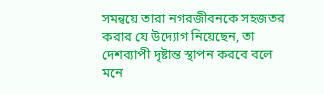সমন্বয়ে তারা নগরজীবনকে সহজতর করার যে উদ্যোগ নিয়েছেন, তা দেশব্যাপী দৃষ্টান্ত স্থাপন করবে বলে মনে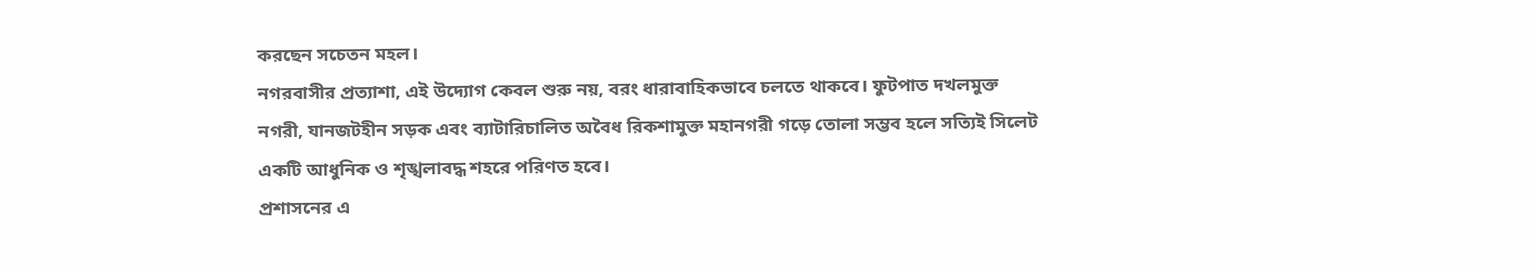করছেন সচেতন মহল।
নগরবাসীর প্রত্যাশা, এই উদ্যোগ কেবল শুরু নয়, বরং ধারাবাহিকভাবে চলতে থাকবে। ফুটপাত দখলমুক্ত নগরী, যানজটহীন সড়ক এবং ব্যাটারিচালিত অবৈধ রিকশামুক্ত মহানগরী গড়ে তোলা সম্ভব হলে সত্যিই সিলেট একটি আধুনিক ও শৃঙ্খলাবদ্ধ শহরে পরিণত হবে।
প্রশাসনের এ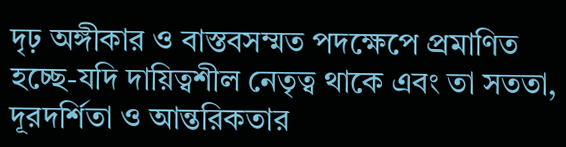দৃঢ় অঙ্গীকার ও বাস্তবসম্মত পদক্ষেপে প্রমাণিত হচ্ছে-যদি দায়িত্বশীল নেতৃত্ব থাকে এবং তা সততা, দূরদর্শিতা ও আন্তরিকতার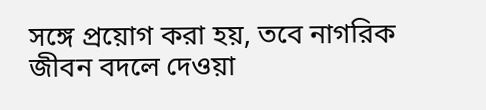সঙ্গে প্রয়োগ করা হয়, তবে নাগরিক জীবন বদলে দেওয়া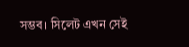সম্ভব। সিলেট এখন সেই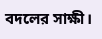বদলের সাক্ষী।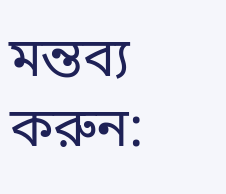মন্তব্য করুন: